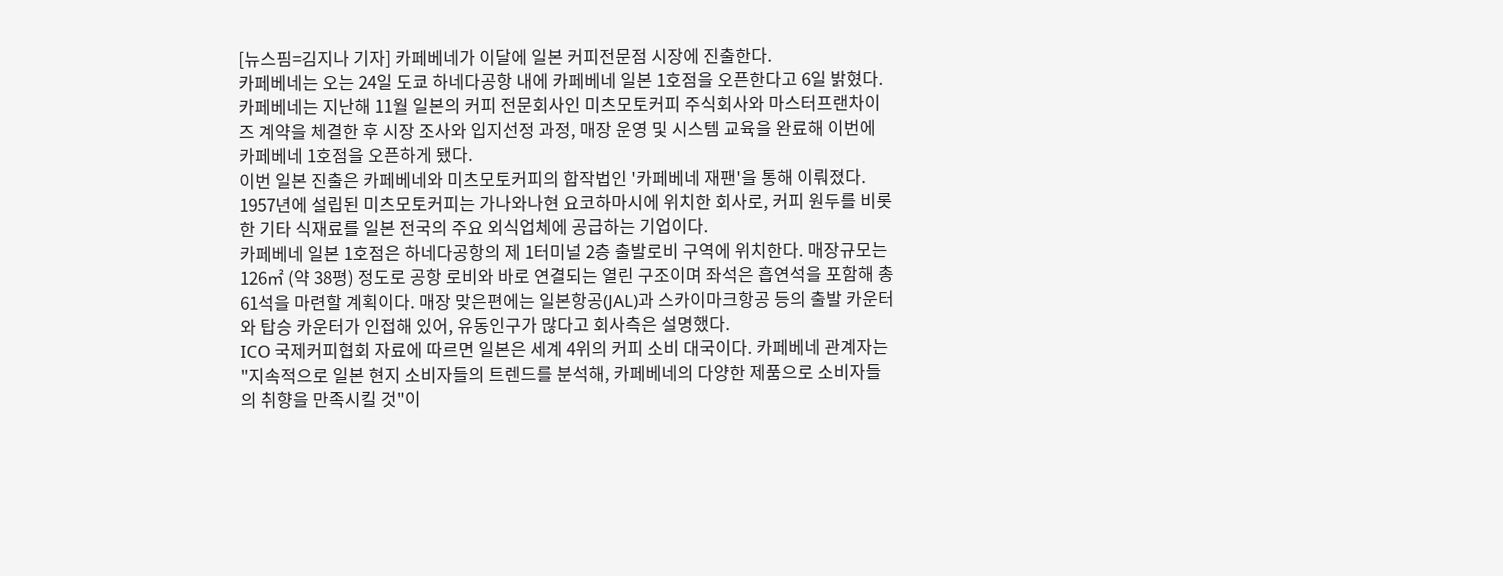[뉴스핌=김지나 기자] 카페베네가 이달에 일본 커피전문점 시장에 진출한다.
카페베네는 오는 24일 도쿄 하네다공항 내에 카페베네 일본 1호점을 오픈한다고 6일 밝혔다.
카페베네는 지난해 11월 일본의 커피 전문회사인 미츠모토커피 주식회사와 마스터프랜차이즈 계약을 체결한 후 시장 조사와 입지선정 과정, 매장 운영 및 시스템 교육을 완료해 이번에 카페베네 1호점을 오픈하게 됐다.
이번 일본 진출은 카페베네와 미츠모토커피의 합작법인 '카페베네 재팬'을 통해 이뤄졌다. 1957년에 설립된 미츠모토커피는 가나와나현 요코하마시에 위치한 회사로, 커피 원두를 비롯한 기타 식재료를 일본 전국의 주요 외식업체에 공급하는 기업이다.
카페베네 일본 1호점은 하네다공항의 제 1터미널 2층 출발로비 구역에 위치한다. 매장규모는 126㎡ (약 38평) 정도로 공항 로비와 바로 연결되는 열린 구조이며 좌석은 흡연석을 포함해 총 61석을 마련할 계획이다. 매장 맞은편에는 일본항공(JAL)과 스카이마크항공 등의 출발 카운터와 탑승 카운터가 인접해 있어, 유동인구가 많다고 회사측은 설명했다.
ICO 국제커피협회 자료에 따르면 일본은 세계 4위의 커피 소비 대국이다. 카페베네 관계자는 "지속적으로 일본 현지 소비자들의 트렌드를 분석해, 카페베네의 다양한 제품으로 소비자들의 취향을 만족시킬 것"이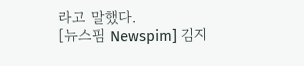라고 말했다.
[뉴스핌 Newspim] 김지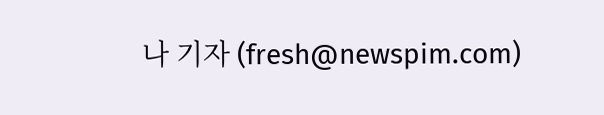나 기자 (fresh@newspim.com)